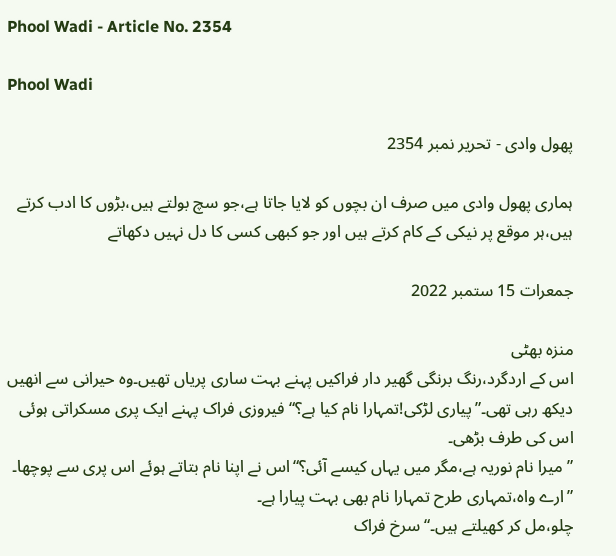Phool Wadi - Article No. 2354

Phool Wadi

پھول وادی - تحریر نمبر 2354

ہماری پھول وادی میں صرف ان بچوں کو لایا جاتا ہے،جو سچ بولتے ہیں،بڑوں کا ادب کرتے ہیں،ہر موقع پر نیکی کے کام کرتے ہیں اور جو کبھی کسی کا دل نہیں دکھاتے

جمعرات 15 ستمبر 2022

منزہ بھٹی
اس کے اردگرد،رنگ برنگی گھیر دار فراکیں پہنے بہت ساری پریاں تھیں۔وہ حیرانی سے انھیں دیکھ رہی تھی۔”پیاری لڑکی!تمہارا نام کیا ہے؟“فیروزی فراک پہنے ایک پری مسکراتی ہوئی اس کی طرف بڑھی۔
”میرا نام نوریہ ہے،مگر میں یہاں کیسے آئی؟“اس نے اپنا نام بتاتے ہوئے اس پری سے پوچھا۔
”ارے واہ،تمہاری طرح تمہارا نام بھی بہت پیارا ہے۔
چلو،مل کر کھیلتے ہیں۔“سرخ فراک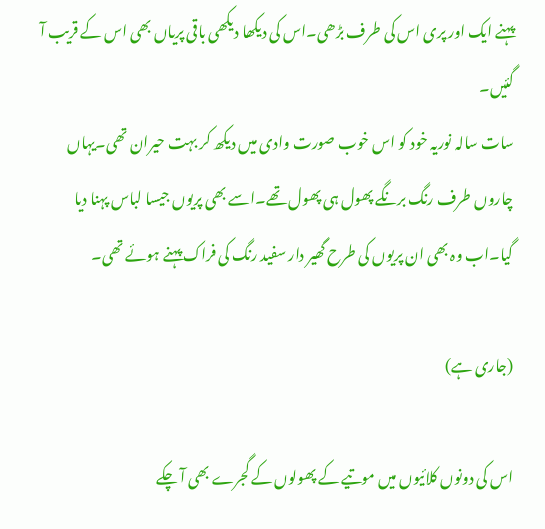پہنے ایک اور پری اس کی طرف بڑھی۔اس کی دیکھا دیکھی باقی پریاں بھی اس کے قریب آ گئیں۔
سات سالہ نوریہ خود کو اس خوب صورت وادی میں دیکھ کر بہت حیران تھی۔یہاں چاروں طرف رنگ برنگے پھول ہی پھول تھے۔اسے بھی پریوں جیسا لباس پہنا دیا گیا۔اب وہ بھی ان پریوں کی طرح گھیر دار سفید رنگ کی فراک پہنے ہوئے تھی۔

(جاری ہے)

اس کی دونوں کلائیوں میں موتیے کے پھولوں کے گجرے بھی آ چکے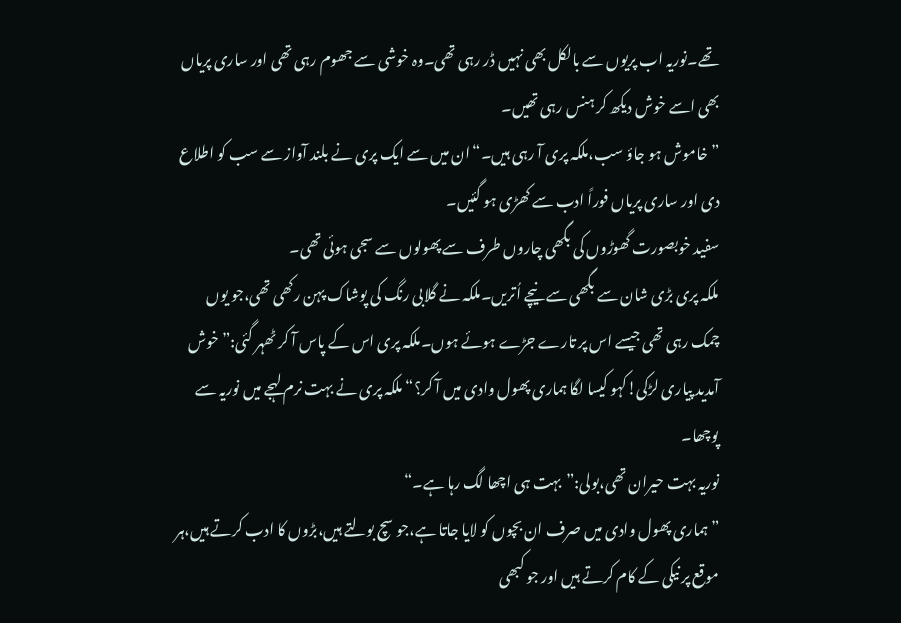تھے۔نوریہ اب پریوں سے بالکل بھی نہیں ڈر رہی تھی۔وہ خوشی سے جھوم رہی تھی اور ساری پریاں بھی اسے خوش دیکھ کر ہنس رہی تھیں۔
”خاموش ہو جاؤ سب،ملکہ پری آ رہی ہیں۔“ان میں سے ایک پری نے بلند آواز سے سب کو اطلاع دی اور ساری پریاں فوراً ادب سے کھڑی ہو گئیں۔
سفید خوبصورت گھوڑوں کی بگھی چاروں طرف سے پھولوں سے سجی ہوئی تھی۔
ملکہ پری بڑی شان سے بگھی سے نیچے اُتریں۔ملکہ نے گلابی رنگ کی پوشاک پہن رکھی تھی،جو یوں چمک رہی تھی جیسے اس پر تارے جڑے ہوئے ہوں۔ملکہ پری اس کے پاس آ کر ٹھہر گئی:”خوش آمدید پیاری لڑکی!کہو کیسا لگا ہماری پھول وادی میں آ کر؟“ملکہ پری نے بہت نرم لہجے میں نوریہ سے پوچھا۔
نوریہ بہت حیران تھی،بولی:”بہت ہی اچھا لگ رہا ہے۔“
”ہماری پھول وادی میں صرف ان بچوں کو لایا جاتا ہے،جو سچ بولتے ہیں،بڑوں کا ادب کرتے ہیں،ہر موقع پر نیکی کے کام کرتے ہیں اور جو کبھی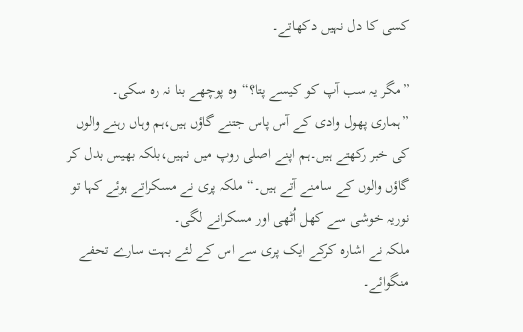کسی کا دل نہیں دکھاتے۔

”مگر یہ سب آپ کو کیسے پتا؟“وہ پوچھے بنا نہ رہ سکی۔
”ہماری پھول وادی کے آس پاس جتنے گاؤں ہیں،ہم وہاں رہنے والوں کی خبر رکھتے ہیں۔ہم اپنے اصلی روپ میں نہیں،بلکہ بھیس بدل کر گاؤں والوں کے سامنے آتے ہیں۔“ملکہ پری نے مسکراتے ہوئے کہا تو نوریہ خوشی سے کھل اُٹھی اور مسکرانے لگی۔
ملکہ نے اشارہ کرکے ایک پری سے اس کے لئے بہت سارے تحفے منگوائے۔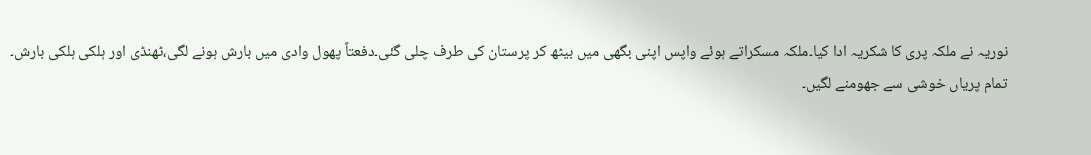نوریہ نے ملکہ پری کا شکریہ ادا کیا۔ملکہ مسکراتے ہوئے واپس اپنی بگھی میں بیٹھ کر پرستان کی طرف چلی گئی۔دفعتاً پھول وادی میں بارش ہونے لگی،ٹھنڈی اور ہلکی ہلکی بارش۔
تمام پریاں خوشی سے جھومنے لگیں۔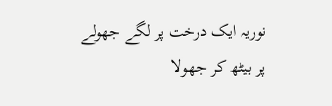نوریہ ایک درخت پر لگے جھولے پر بیٹھ کر جھولا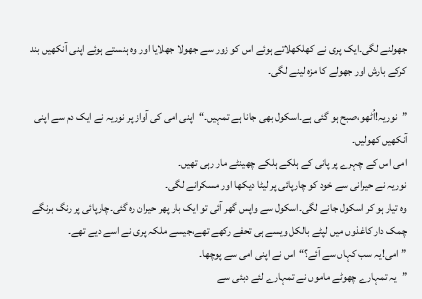جھولنے لگی۔ایک پری نے کھلکھلاتے ہوئے اس کو زور سے جھولا جھلایا اور وہ ہنستے ہوئے اپنی آنکھیں بند کرکے بارش اور جھولے کا مزہ لینے لگی۔

”نوریہ!اُٹھو،صبح ہو گئی ہے۔اسکول بھی جانا ہے تمہیں۔“اپنی امی کی آواز پر نوریہ نے ایک دم سے اپنی آنکھیں کھولیں۔
امی اس کے چہرے پر پانی کے ہلکے ہلکے چھینٹے مار رہی تھیں۔
نوریہ نے حیرانی سے خود کو چارپائی پر لیٹا دیکھا اور مسکرانے لگی۔
وہ تیار ہو کر اسکول جانے لگی۔اسکول سے واپس گھر آئی تو ایک بار پھر حیران رہ گئی۔چارپائی پر رنگ برنگے چمک دار کاغذوں میں لپٹے بالکل ویسے ہی تحفے رکھے تھے،جیسے ملکہ پری نے اسے دیے تھے۔
”امی!یہ سب کہاں سے آئے؟“اس نے اپنی امی سے پوچھا۔
”یہ تمہارے چھوٹے ماموں نے تمہارے لئے دبئی سے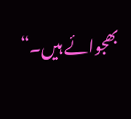بھجوائے ہیں۔“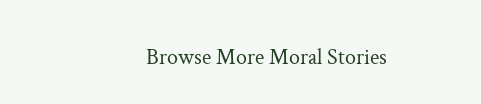Browse More Moral Stories